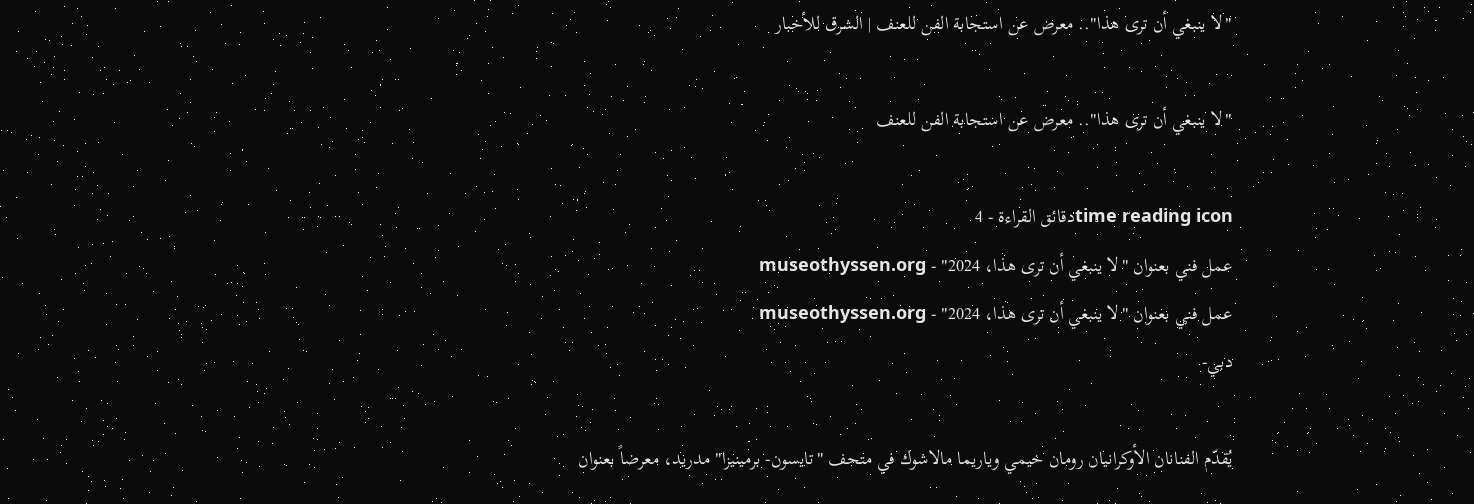"لا ينبغي أن ترى هذا".. معرض عن استجابة الفن للعنف | الشرق للأخبار

"لا ينبغي أن ترى هذا".. معرض عن استجابة الفن للعنف

time reading iconدقائق القراءة - 4
عمل فني بعنوان "لا ينبغي أن ترى هذا، 2024" - museothyssen.org
عمل فني بعنوان "لا ينبغي أن ترى هذا، 2024" - museothyssen.org
دبي-

يُقدّم الفنانان الأوكرانيان رومان خيمي وياريما مالاشوك في متحف "تايسون- برمينيزا" مدريد، معرضاً بعنوان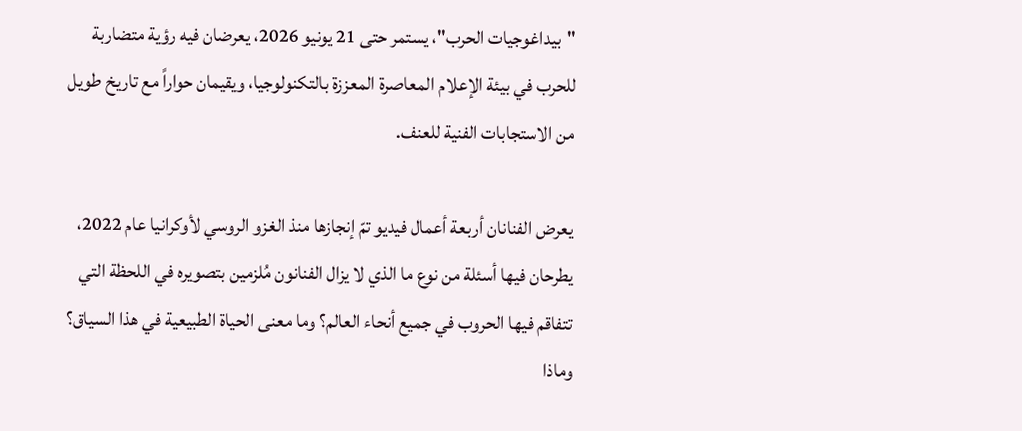"بيداغوجيات الحرب"، يستمر حتى 21 يونيو 2026، يعرضان فيه رؤية متضاربة للحرب في بيئة الإعلام المعاصرة المعززة بالتكنولوجيا، ويقيمان حواراً مع تاريخ طويل من الاستجابات الفنية للعنف.

يعرض الفنانان أربعة أعمال فيديو تمّ إنجازها منذ الغزو الروسي لأوكرانيا عام 2022، يطرحان فيها أسئلة من نوع ما الذي لا يزال الفنانون مُلزمين بتصويره في اللحظة التي تتفاقم فيها الحروب في جميع أنحاء العالم؟ وما معنى الحياة الطبيعية في هذا السياق؟ وماذا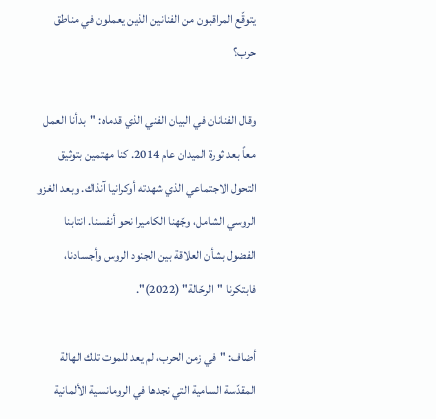يتوقّع المراقبون من الفنانين الذين يعملون في مناطق حرب؟

وقال الفنانان في البيان الفني الذي قدماه: "بدأنا العمل معاً بعد ثورة الميدان عام 2014. كنا مهتمين بتوثيق التحول الاجتماعي الذي شهدته أوكرانيا آنذاك. وبعد الغزو الروسي الشامل، وجّهنا الكاميرا نحو أنفسنا. انتابنا الفضول بشأن العلاقة بين الجنود الروس وأجسادنا، فابتكرنا "الرحّالة" (2022)".

أضاف: "في زمن الحرب، لم يعد للموت تلك الهالة المقدّسة السامية التي نجدها في الرومانسية الألمانية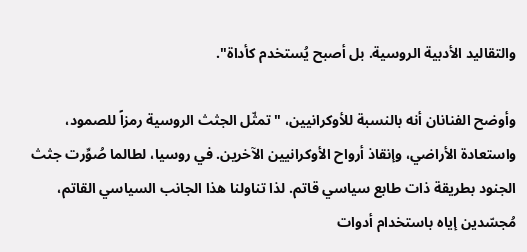والتقاليد الأدبية الروسية. بل أصبح يُستخدم كأداة".

وأوضح الفنانان أنه بالنسبة للأوكرانيين، "تمثّل الجثث الروسية رمزاً للصمود، واستعادة الأراضي، وإنقاذ أرواح الأوكرانيين الآخرين. في روسيا، لطالما صُوِّرت جثث الجنود بطريقة ذات طابع سياسي قاتم. لذا تناولنا هذا الجانب السياسي القاتم، مُجسّدين إياه باستخدام أدوات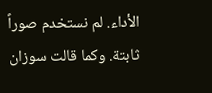الأداء. لم نستخدم صوراً ثابتة. وكما قالت سوزان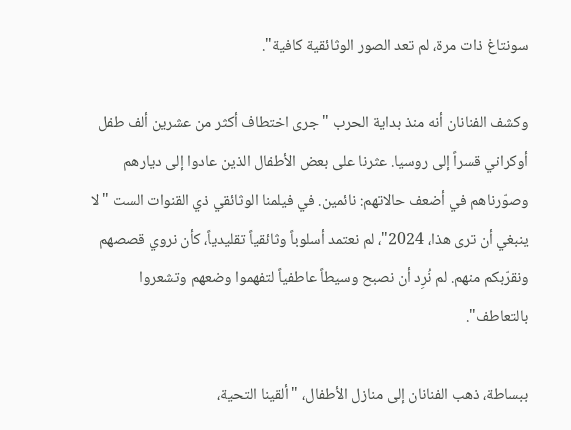سونتاغ ذات مرة، لم تعد الصور الوثائقية كافية".

وكشف الفنانان أنه منذ بداية الحرب "جرى اختطاف أكثر من عشرين ألف طفل أوكراني قسراً إلى روسيا. عثرنا على بعض الأطفال الذين عادوا إلى ديارهم وصوّرناهم في أضعف حالاتهم: نائمين. في فيلمنا الوثائقي ذي القنوات الست "لا ينبغي أن ترى هذا، 2024"، لم نعتمد أسلوباً وثائقياً تقليدياً، كأن نروي قصصهم ونقرّبكم منهم. لم نُرِد أن نصبح وسيطاً عاطفياً لتفهموا وضعهم وتشعروا بالتعاطف".

ببساطة، ذهب الفنانان إلى منازل الأطفال، "ألقينا التحية،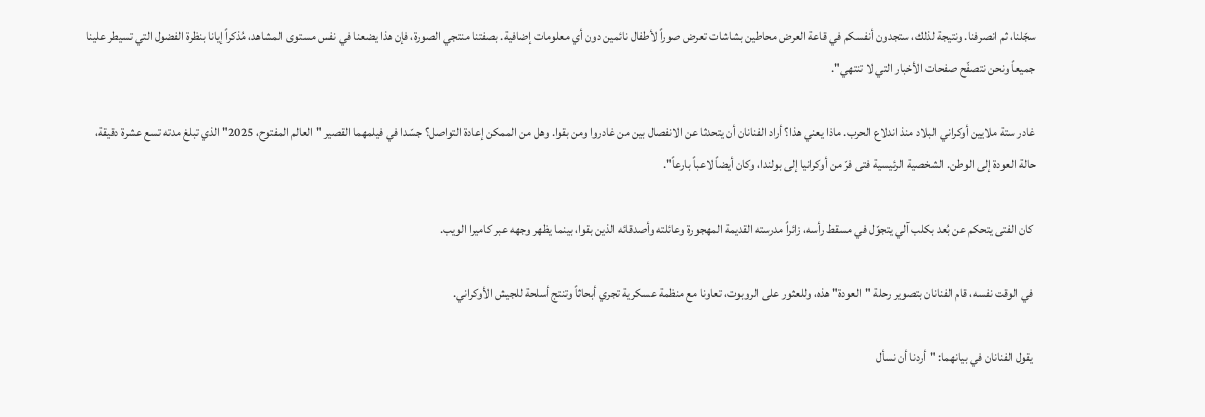سجّلنا، ثم انصرفنا. ونتيجة لذلك، ستجدون أنفسكم في قاعة العرض محاطين بشاشات تعرض صوراً لأطفال نائمين دون أي معلومات إضافية. بصفتنا منتجي الصورة، فإن هذا يضعنا في نفس مستوى المشاهد، مُذكراً إيانا بنظرة الفضول التي تسيطر علينا جميعاً ونحن نتصفّح صفحات الأخبار التي لا تنتهي".

غادر ستة ملايين أوكراني البلاد منذ اندلاع الحرب. ماذا يعني هذا؟ أراد الفنانان أن يتحدثا عن الانفصال بين من غادروا ومن بقوا. وهل من الممكن إعادة التواصل؟ جسّدا في فيلمهما القصير "العالم المفتوح، 2025" الذي تبلغ مدته تسع عشرة دقيقة، حالة العودة إلى الوطن. الشخصية الرئيسية فتى فرّ من أوكرانيا إلى بولندا، وكان أيضاً لاعباً بارعاً".

 كان الفتى يتحكم عن بُعد بكلب آلي يتجوّل في مسقط رأسه، زائراً مدرسته القديمة المهجورة وعائلته وأصدقائه الذين بقوا، بينما يظهر وجهه عبر كاميرا الويب.

 في الوقت نفسه، قام الفنانان بتصوير رحلة "العودة" هذه، وللعثور على الروبوت، تعاونا مع منظمة عسكرية تجري أبحاثاً وتنتج أسلحة للجيش الأوكراني.

 يقول الفنانان في بيانهما: "أردنا أن نسأل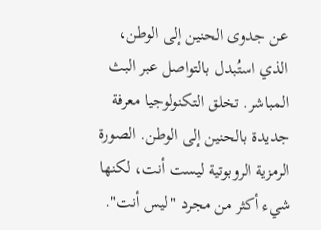عن جدوى الحنين إلى الوطن، الذي استُبدل بالتواصل عبر البث المباشر. تخلق التكنولوجيا معرفة جديدة بالحنين إلى الوطن. الصورة الرمزية الروبوتية ليست أنت، لكنها شيء أكثر من مجرد "ليس أنت".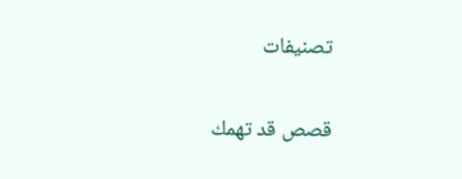تصنيفات

قصص قد تهمك